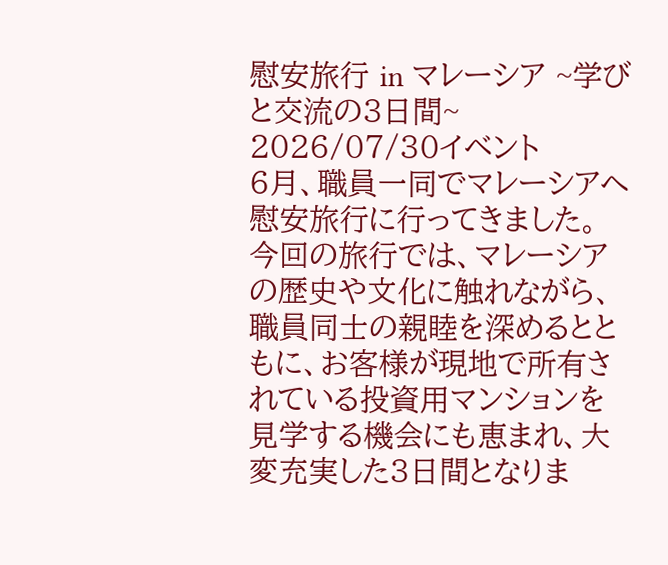慰安旅行 in マレーシア ~学びと交流の3日間~
2026/07/30イベント
6月、職員一同でマレーシアへ慰安旅行に行ってきました。
今回の旅行では、マレーシアの歴史や文化に触れながら、職員同士の親睦を深めるとともに、お客様が現地で所有されている投資用マンションを見学する機会にも恵まれ、大変充実した3日間となりま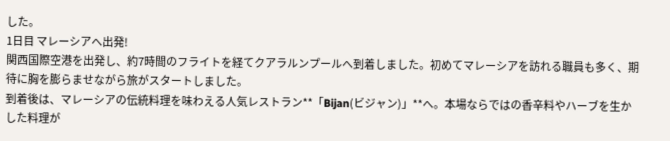した。
1日目 マレーシアへ出発!
関西国際空港を出発し、約7時間のフライトを経てクアラルンプールへ到着しました。初めてマレーシアを訪れる職員も多く、期待に胸を膨らませながら旅がスタートしました。
到着後は、マレーシアの伝統料理を味わえる人気レストラン**「Bijan(ビジャン)」**へ。本場ならではの香辛料やハーブを生かした料理が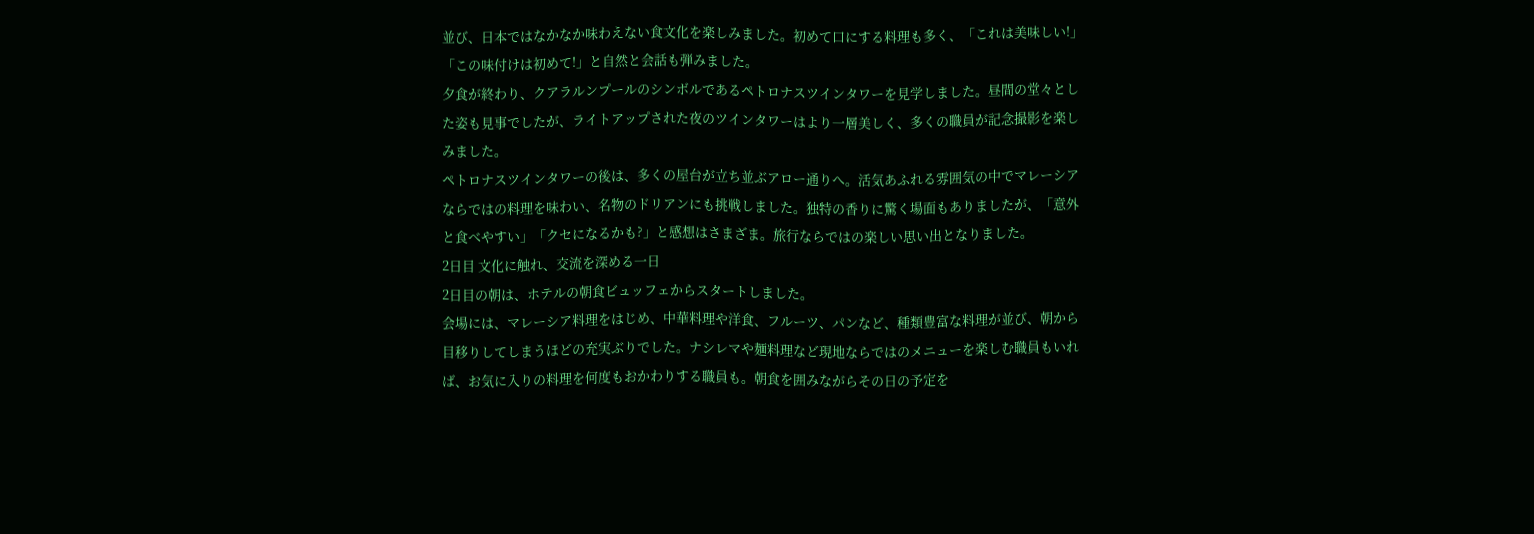並び、日本ではなかなか味わえない食文化を楽しみました。初めて口にする料理も多く、「これは美味しい!」「この味付けは初めて!」と自然と会話も弾みました。
夕食が終わり、クアラルンプールのシンボルであるペトロナスツインタワーを見学しました。昼間の堂々とした姿も見事でしたが、ライトアップされた夜のツインタワーはより一層美しく、多くの職員が記念撮影を楽しみました。
ペトロナスツインタワーの後は、多くの屋台が立ち並ぶアロー通りへ。活気あふれる雰囲気の中でマレーシアならではの料理を味わい、名物のドリアンにも挑戦しました。独特の香りに驚く場面もありましたが、「意外と食べやすい」「クセになるかも?」と感想はさまざま。旅行ならではの楽しい思い出となりました。
2日目 文化に触れ、交流を深める一日
2日目の朝は、ホテルの朝食ビュッフェからスタートしました。
会場には、マレーシア料理をはじめ、中華料理や洋食、フルーツ、パンなど、種類豊富な料理が並び、朝から目移りしてしまうほどの充実ぶりでした。ナシレマや麺料理など現地ならではのメニューを楽しむ職員もいれば、お気に入りの料理を何度もおかわりする職員も。朝食を囲みながらその日の予定を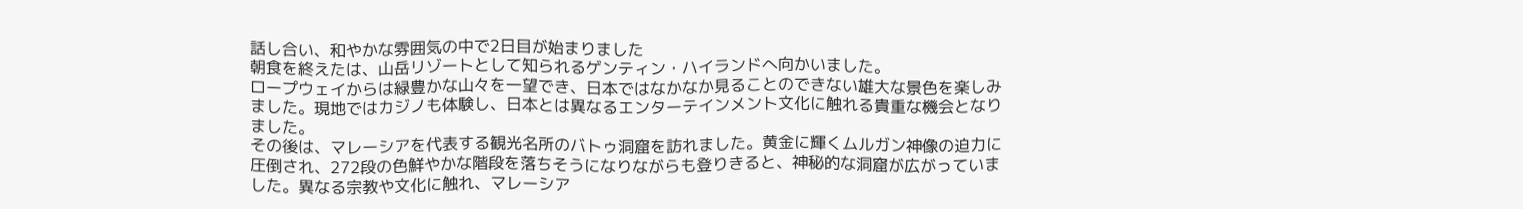話し合い、和やかな雰囲気の中で2日目が始まりました
朝食を終えたは、山岳リゾートとして知られるゲンティン・ハイランドへ向かいました。
ロープウェイからは緑豊かな山々を一望でき、日本ではなかなか見ることのできない雄大な景色を楽しみました。現地ではカジノも体験し、日本とは異なるエンターテインメント文化に触れる貴重な機会となりました。
その後は、マレーシアを代表する観光名所のバトゥ洞窟を訪れました。黄金に輝くムルガン神像の迫力に圧倒され、272段の色鮮やかな階段を落ちそうになりながらも登りきると、神秘的な洞窟が広がっていました。異なる宗教や文化に触れ、マレーシア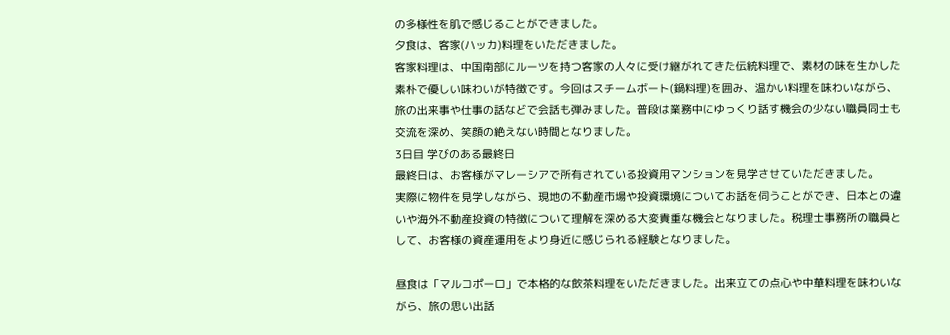の多様性を肌で感じることができました。
夕食は、客家(ハッカ)料理をいただきました。
客家料理は、中国南部にルーツを持つ客家の人々に受け継がれてきた伝統料理で、素材の味を生かした素朴で優しい味わいが特徴です。今回はスチームボート(鍋料理)を囲み、温かい料理を味わいながら、旅の出来事や仕事の話などで会話も弾みました。普段は業務中にゆっくり話す機会の少ない職員同士も交流を深め、笑顔の絶えない時間となりました。
3日目 学びのある最終日
最終日は、お客様がマレーシアで所有されている投資用マンションを見学させていただきました。
実際に物件を見学しながら、現地の不動産市場や投資環境についてお話を伺うことができ、日本との違いや海外不動産投資の特徴について理解を深める大変貴重な機会となりました。税理士事務所の職員として、お客様の資産運用をより身近に感じられる経験となりました。

昼食は「マルコポーロ」で本格的な飲茶料理をいただきました。出来立ての点心や中華料理を味わいながら、旅の思い出話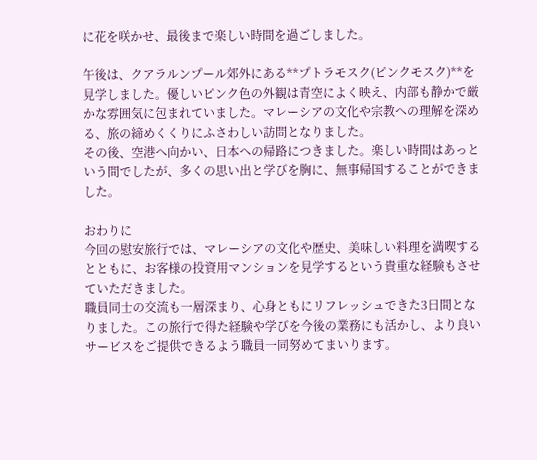に花を咲かせ、最後まで楽しい時間を過ごしました。

午後は、クアラルンプール郊外にある**プトラモスク(ピンクモスク)**を見学しました。優しいピンク色の外観は青空によく映え、内部も静かで厳かな雰囲気に包まれていました。マレーシアの文化や宗教への理解を深める、旅の締めくくりにふさわしい訪問となりました。
その後、空港へ向かい、日本への帰路につきました。楽しい時間はあっという間でしたが、多くの思い出と学びを胸に、無事帰国することができました。

おわりに
今回の慰安旅行では、マレーシアの文化や歴史、美味しい料理を満喫するとともに、お客様の投資用マンションを見学するという貴重な経験もさせていただきました。
職員同士の交流も一層深まり、心身ともにリフレッシュできた3日間となりました。この旅行で得た経験や学びを今後の業務にも活かし、より良いサービスをご提供できるよう職員一同努めてまいります。